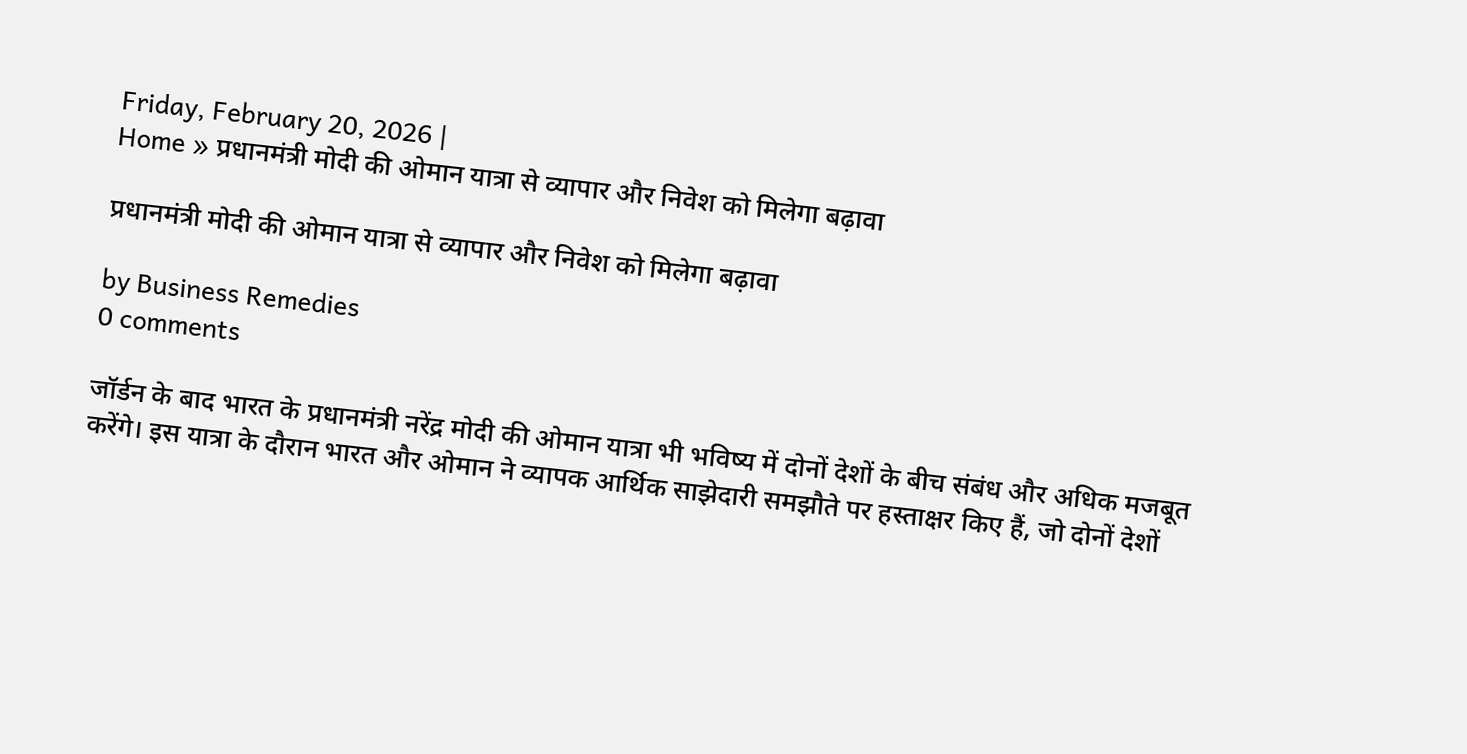Friday, February 20, 2026 |
Home » प्रधानमंत्री मोदी की ओमान यात्रा से व्यापार और निवेश को मिलेगा बढ़ावा

प्रधानमंत्री मोदी की ओमान यात्रा से व्यापार और निवेश को मिलेगा बढ़ावा

by Business Remedies
0 comments

जॉर्डन के बाद भारत के प्रधानमंत्री नरेंद्र मोदी की ओमान यात्रा भी भविष्य में दोनों देशों के बीच संबंध और अधिक मजबूत करेंगे। इस यात्रा के दौरान भारत और ओमान ने व्यापक आर्थिक साझेदारी समझौते पर हस्ताक्षर किए हैं, जो दोनों देशों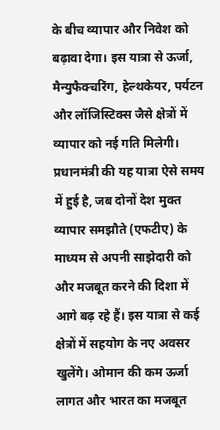के बीच व्यापार और निवेश को बढ़ावा देगा। इस यात्रा से ऊर्जा, मैन्युफैक्चरिंग, हेल्थकेयर, पर्यटन और लॉजिस्टिक्स जैसे क्षेत्रों में व्यापार को नई गति मिलेगी। प्रधानमंत्री की यह यात्रा ऐसे समय में हुई है, जब दोनों देश मुक्त व्यापार समझौते (एफटीए) के माध्यम से अपनी साझेदारी को और मजबूत करने की दिशा में आगे बढ़ रहे हैं। इस यात्रा से कई क्षेत्रों में सहयोग के नए अवसर खुलेंगे। ओमान की कम ऊर्जा लागत और भारत का मजबूत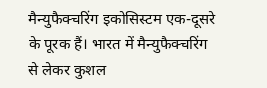मैन्युफैक्चरिंग इकोसिस्टम एक-दूसरे के पूरक हैं। भारत में मैन्युफैक्चरिंग से लेकर कुशल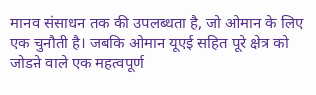मानव संसाधन तक की उपलब्धता है, जो ओमान के लिए एक चुनौती है। जबकि ओमान यूएई सहित पूरे क्षेत्र को जोडऩे वाले एक महत्वपूर्ण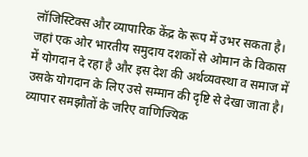लॉजिस्टिक्स और व्यापारिक केंद्र के रूप में उभर सकता है। जहां एक ओर भारतीय समुदाय दशकों से ओमान के विकास में योगदान दे रहा है और इस देश की अर्थव्यवस्था व समाज में उसके योगदान के लिए उसे सम्मान की दृष्टि से देखा जाता है। व्यापार समझौतों के जरिए वाणिज्यिक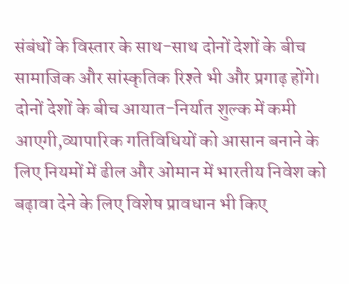संबंधों के विस्तार के साथ-साथ दोनों देशों के बीच सामाजिक और सांस्कृतिक रिश्ते भी और प्रगाढ़ होंगे। दोनों देशों के बीच आयात-निर्यात शुल्क में कमी आएगी,व्यापारिक गतिविधियों को आसान बनाने के लिए नियमों में ढील और ओमान में भारतीय निवेश को बढ़ावा देने के लिए विशेष प्रावधान भी किए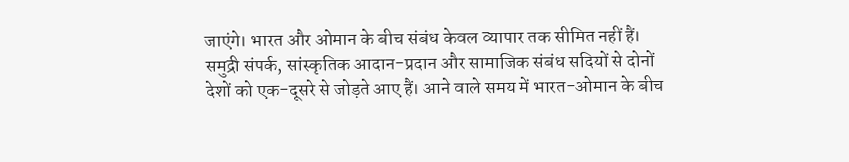जाएंगे। भारत और ओमान के बीच संबंध केवल व्यापार तक सीमित नहीं हैं। समुद्री संपर्क, सांस्कृतिक आदान-प्रदान और सामाजिक संबंध सदियों से दोनों देशों को एक-दूसरे से जोड़ते आए हैं। आने वाले समय में भारत-ओमान के बीच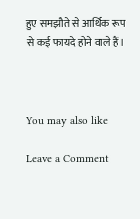हुए समझौते से आर्थिक रूप से कई फायदे होने वाले हैं।



You may also like

Leave a Comment